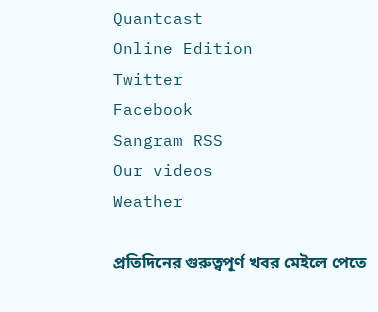Quantcast
Online Edition
Twitter
Facebook
Sangram RSS
Our videos
Weather

প্রতিদিনের গুরুত্বপূর্ণ খবর মেইলে পেতে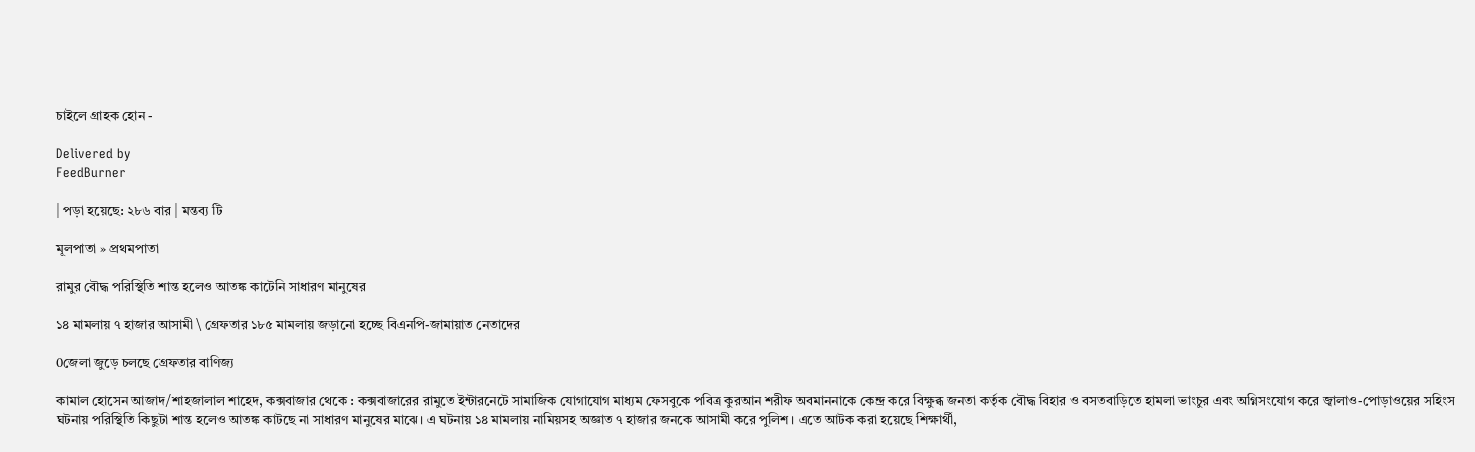চাইলে গ্রাহক হোন -

Delivered by
FeedBurner

| পড়া হয়েছে: ২৮৬ বার | মন্তব্য টি

মূলপাতা » প্রথমপাতা

রামুর বৌদ্ধ পরিস্থিতি শান্ত হলেও আতঙ্ক কাটেনি সাধারণ মানুষের

১৪ মামলায় ৭ হাজার আসামী \ গ্রেফতার ১৮৫ মামলায় জড়ানো হচ্ছে বিএনপি-জামায়াত নেতাদের

0জেলা জুড়ে চলছে গ্রেফতার বাণিজ্য

কামাল হোসেন আজাদ/শাহজালাল শাহেদ, কক্সবাজার থেকে : কক্সবাজারের রামুতে ইন্টারনেটে সামাজিক যোগাযোগ মাধ্যম ফেসবুকে পবিত্র কুরআন শরীফ অবমাননাকে কেন্দ্র করে বিক্ষুব্ধ জনতা কর্তৃক বৌদ্ধ বিহার ও বসতবাড়িতে হামলা ভাংচুর এবং অগ্নিসংযোগ করে জ্বালাও-পোড়াওয়ের সহিংস ঘটনায় পরিস্থিতি কিছুটা শান্ত হলেও আতঙ্ক কাটছে না সাধারণ মানুষের মাঝে। এ ঘটনায় ১৪ মামলায় নামিয়সহ অজ্ঞাত ৭ হাজার জনকে আসামী করে পুলিশ। এতে আটক করা হয়েছে শিক্ষার্থী,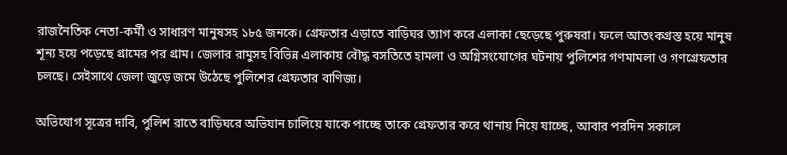রাজনৈতিক নেতা-কর্মী ও সাধারণ মানুষসহ ১৮৫ জনকে। গ্রেফতার এড়াতে বাড়িঘর ত্যাগ করে এলাকা ছেড়েছে পুরুষরা। ফলে আতংকগ্রস্ত হয়ে মানুষ শূন্য হয়ে পড়েছে গ্রামের পর গ্রাম। জেলার রামুসহ বিভিন্ন এলাকায় বৌদ্ধ বসতিতে হামলা ও অগ্নিসংযোগের ঘটনায় পুলিশের গণমামলা ও গণগ্রেফতার চলছে। সেইসাথে জেলা জুড়ে জমে উঠেছে পুলিশের গ্রেফতার বাণিজ্য।

অভিযোগ সূত্রের দাবি, পুলিশ রাতে বাড়িঘরে অভিযান চালিয়ে যাকে পাচ্ছে তাকে গ্রেফতার করে থানায় নিয়ে যাচ্ছে, আবার পরদিন সকালে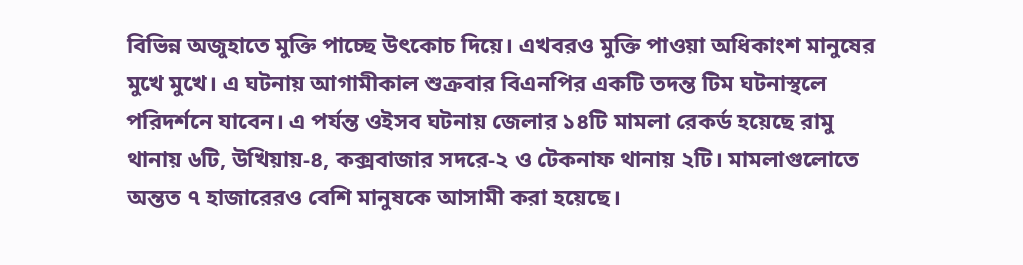বিভিন্ন অজুহাতে মুক্তি পাচ্ছে উৎকোচ দিয়ে। এখবরও মুক্তি পাওয়া অধিকাংশ মানুষের মুখে মুখে। এ ঘটনায় আগামীকাল শুক্রবার বিএনপির একটি তদন্ত টিম ঘটনাস্থলে পরিদর্শনে যাবেন। এ পর্যন্ত ওইসব ঘটনায় জেলার ১৪টি মামলা রেকর্ড হয়েছে রামু থানায় ৬টি, উখিয়ায়-৪, কক্সবাজার সদরে-২ ও টেকনাফ থানায় ২টি। মামলাগুলোতে অন্তত ৭ হাজারেরও বেশি মানুষকে আসামী করা হয়েছে।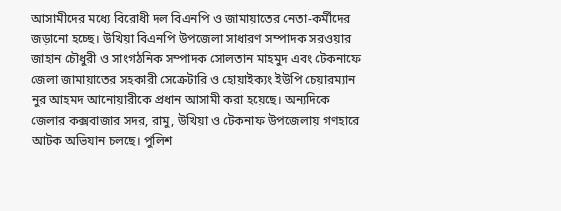আসামীদের মধ্যে বিরোধী দল বিএনপি ও জামায়াতের নেতা-কর্মীদের জড়ানো হচ্ছে। উখিয়া বিএনপি উপজেলা সাধারণ সম্পাদক সরওয়ার জাহান চৌধুরী ও সাংগঠনিক সম্পাদক সোলতান মাহমুদ এবং টেকনাফে জেলা জামায়াতের সহকারী সেক্রেটারি ও হোয়াইক্যং ইউপি চেয়ারম্যান নুর আহমদ আনোয়ারীকে প্রধান আসামী করা হয়েছে। অন্যদিকে জেলার কক্সবাজার সদর, রামু, উখিয়া ও টেকনাফ উপজেলায় গণহারে আটক অভিযান চলছে। পুলিশ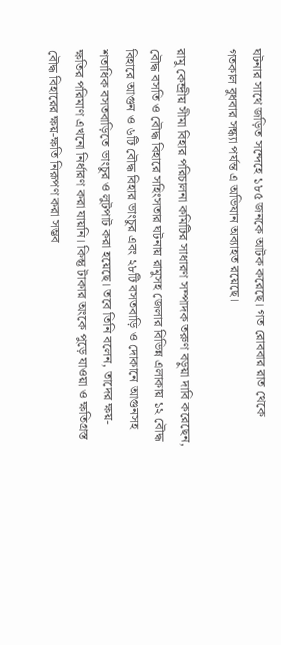ঘটনার সাথে জড়িত সন্দেহে ১৮৫ জনকে আটক করেছে। গত রোববার রাত থেকে গতকাল বুধবার সন্ধ্যা পর্যন্ত এ অভিযান অব্যাহত রয়েছে।

রামু কেন্দ্রীয় সীমা বিহার পরিচালনা কমিটির সাধারণ সম্পাদক তরুণ বড়ুয়া দাবি করেছেন, বৌদ্ধ বসতি ও বৌদ্ধ বিহারে সহিংসতার ঘটনায় রামুসহ জেলার বিভিন্ন এলাকায় ১২ বৌদ্ধ বিহারে আগুন ও ৬টি বৌদ্ধ বিহার ভাংচুর এবং ২৮টি বসতবাড়ি ও দোকানে আগুনসহ শতাধিক বসতবাড়িতে ভাংচুর ও লুটপাট করা হয়েছে। তবে তিনি বলেন, তাদের ক্ষয়-ক্ষতির পরিমাণ এখনো নির্ধারণ করা যায়নি। কিন্তু টাকার অংকে পুড়ে যাওয়া ও ক্ষতিগ্রস্ত বৌদ্ধ বিহারের ক্ষয়-ক্ষতি নিরূপণ করা সম্ভব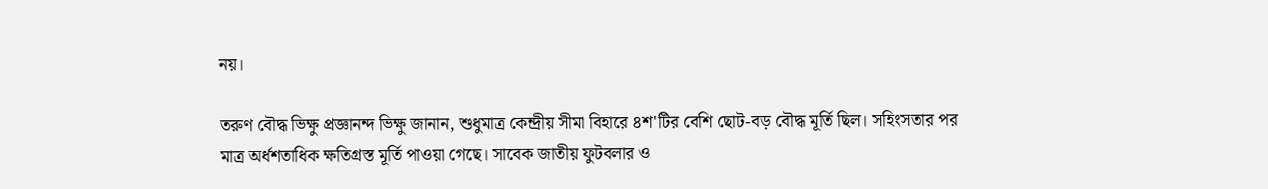নয়।

তরুণ বৌদ্ধ ভিক্ষু প্রজ্ঞানন্দ ভিক্ষু জানান, শুধুমাত্র কেন্দ্রীয় সীমা বিহারে ৪শ'টির বেশি ছোট-বড় বৌদ্ধ মূর্তি ছিল। সহিংসতার পর মাত্র অর্ধশতাধিক ক্ষতিগ্রস্ত মূর্তি পাওয়া গেছে। সাবেক জাতীয় ফুটবলার ও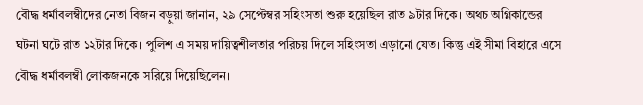বৌদ্ধ ধর্মাবলম্বীদের নেতা বিজন বড়ুয়া জানান, ২৯ সেপ্টেম্বর সহিংসতা শুরু হয়েছিল রাত ৯টার দিকে। অথচ অগ্নিকান্ডের ঘটনা ঘটে রাত ১২টার দিকে। পুলিশ এ সময় দায়িত্বশীলতার পরিচয় দিলে সহিংসতা এড়ানো যেত। কিন্তু এই সীমা বিহারে এসে বৌদ্ধ ধর্মাবলম্বী লোকজনকে সরিয়ে দিয়েছিলেন।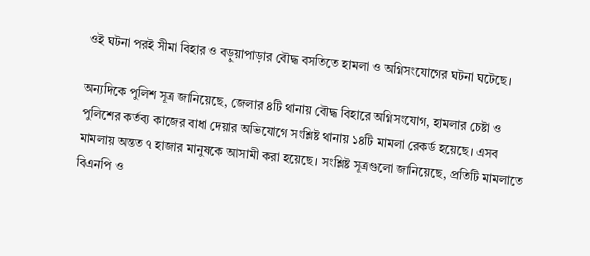ওই ঘটনা পরই সীমা বিহার ও বড়ুয়াপাড়ার বৌদ্ধ বসতিতে হামলা ও অগ্নিসংযোগের ঘটনা ঘটেছে।

অন্যদিকে পুলিশ সূত্র জানিয়েছে, জেলার ৪টি থানায় বৌদ্ধ বিহারে অগ্নিসংযোগ, হামলার চেষ্টা ও পুলিশের কর্তব্য কাজের বাধা দেয়ার অভিযোগে সংশ্লিষ্ট থানায় ১৪টি মামলা রেকর্ড হয়েছে। এসব মামলায় অন্তত ৭ হাজার মানুষকে আসামী করা হয়েছে। সংশ্লিষ্ট সূত্রগুলো জানিয়েছে, প্রতিটি মামলাতে বিএনপি ও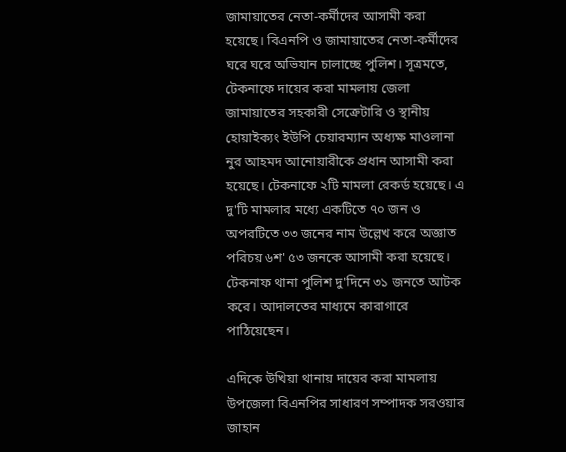জামায়াতের নেতা-কর্মীদের আসামী করা হয়েছে। বিএনপি ও জামায়াতের নেতা-কর্মীদের ঘরে ঘরে অভিযান চালাচ্ছে পুলিশ। সূত্রমতে, টেকনাফে দায়ের করা মামলায় জেলা জামায়াতের সহকারী সেক্রেটারি ও স্থানীয় হোয়াইক্যং ইউপি চেয়ারম্যান অধ্যক্ষ মাওলানা নুর আহমদ আনোয়ারীকে প্রধান আসামী করা হয়েছে। টেকনাফে ২টি মামলা রেকর্ড হয়েছে। এ দু'টি মামলার মধ্যে একটিতে ৭০ জন ও অপরটিতে ৩৩ জনের নাম উল্লেখ করে অজ্ঞাত পরিচয় ৬শ' ৫৩ জনকে আসামী করা হয়েছে। টেকনাফ থানা পুলিশ দু'দিনে ৩১ জনতে আটক করে। আদালতের মাধ্যমে কারাগারে পাঠিয়েছেন।

এদিকে উখিয়া থানায় দায়ের করা মামলায় উপজেলা বিএনপির সাধারণ সম্পাদক সরওয়ার জাহান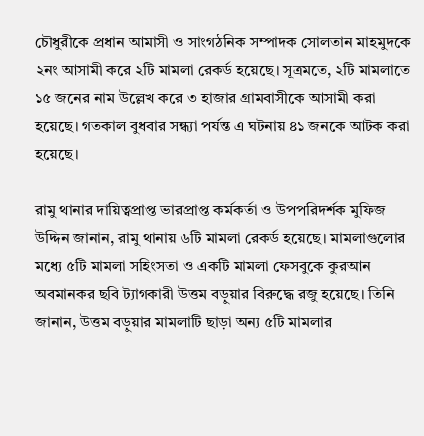চৌধুরীকে প্রধান আমাসী ও সাংগঠনিক সম্পাদক সোলতান মাহমুদকে ২নং আসামী করে ২টি মামলা রেকর্ড হয়েছে। সূত্রমতে, ২টি মামলাতে ১৫ জনের নাম উল্লেখ করে ৩ হাজার গ্রামবাসীকে আসামী করা হয়েছে। গতকাল বুধবার সন্ধ্যা পর্যন্ত এ ঘটনায় ৪১ জনকে আটক করা হয়েছে।

রামু থানার দায়িত্বপ্রাপ্ত ভারপ্রাপ্ত কর্মকর্তা ও উপপরিদর্শক মুফিজ উদ্দিন জানান, রামু থানায় ৬টি মামলা রেকর্ড হয়েছে। মামলাগুলোর মধ্যে ৫টি মামলা সহিংসতা ও একটি মামলা ফেসবুকে কুরআন অবমানকর ছবি ট্যাগকারী উত্তম বড়ুয়ার বিরুদ্ধে রজু হয়েছে। তিনি জানান, উত্তম বড়ুয়ার মামলাটি ছাড়া অন্য ৫টি মামলার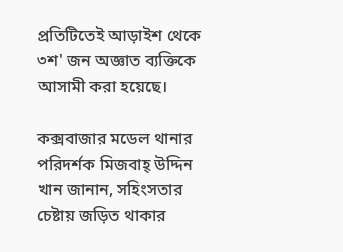প্রতিটিতেই আড়াইশ থেকে ৩শ' জন অজ্ঞাত ব্যক্তিকে আসামী করা হয়েছে।

কক্সবাজার মডেল থানার পরিদর্শক মিজবাহ্ উদ্দিন খান জানান, সহিংসতার চেষ্টায় জড়িত থাকার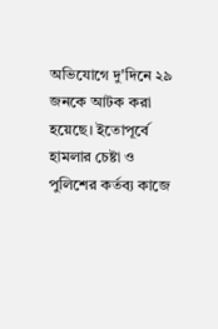অভিযোগে দু'দিনে ২৯ জনকে আটক করা হয়েছে। ইতোপূর্বে হামলার চেষ্টা ও পুলিশের কর্তব্য কাজে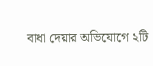বাধা দেয়ার অভিযোগে ২টি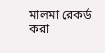মালমা রেকর্ড করা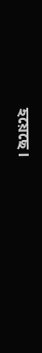হয়েছে।